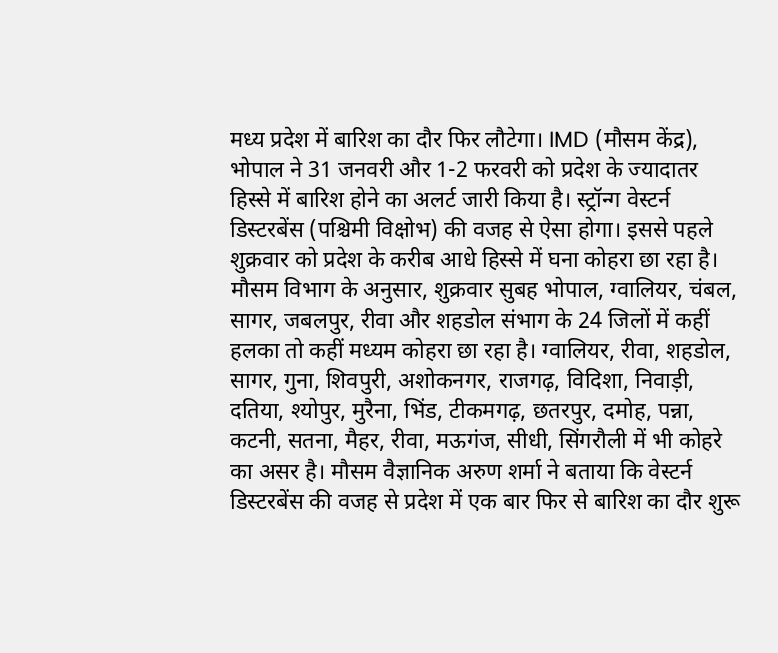मध्य प्रदेश में बारिश का दौर फिर लौटेगा। IMD (मौसम केंद्र), भोपाल ने 31 जनवरी और 1-2 फरवरी को प्रदेश के ज्यादातर हिस्से में बारिश होने का अलर्ट जारी किया है। स्ट्रॉन्ग वेस्टर्न डिस्टरबेंस (पश्चिमी विक्षोभ) की वजह से ऐसा होगा। इससे पहले शुक्रवार को प्रदेश के करीब आधे हिस्से में घना कोहरा छा रहा है। मौसम विभाग के अनुसार, शुक्रवार सुबह भोपाल, ग्वालियर, चंबल, सागर, जबलपुर, रीवा और शहडोल संभाग के 24 जिलों में कहीं हलका तो कहीं मध्यम कोहरा छा रहा है। ग्वालियर, रीवा, शहडोल, सागर, गुना, शिवपुरी, अशोकनगर, राजगढ़, विदिशा, निवाड़ी, दतिया, श्योपुर, मुरैना, भिंड, टीकमगढ़, छतरपुर, दमोह, पन्ना, कटनी, सतना, मैहर, रीवा, मऊगंज, सीधी, सिंगरौली में भी कोहरे का असर है। मौसम वैज्ञानिक अरुण शर्मा ने बताया कि वेस्टर्न डिस्टरबेंस की वजह से प्रदेश में एक बार फिर से बारिश का दौर शुरू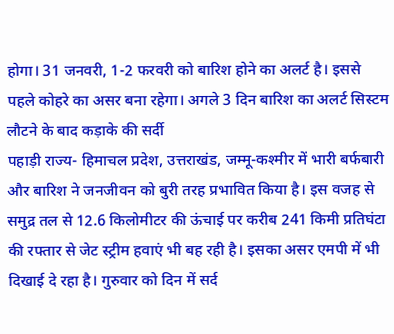होगा। 31 जनवरी, 1-2 फरवरी को बारिश होने का अलर्ट है। इससे पहले कोहरे का असर बना रहेगा। अगले 3 दिन बारिश का अलर्ट सिस्टम लौटने के बाद कड़ाके की सर्दी
पहाड़ी राज्य- हिमाचल प्रदेश, उत्तराखंड, जम्मू-कश्मीर में भारी बर्फबारी और बारिश ने जनजीवन को बुरी तरह प्रभावित किया है। इस वजह से समुद्र तल से 12.6 किलोमीटर की ऊंचाई पर करीब 241 किमी प्रतिघंटा की रफ्तार से जेट स्ट्रीम हवाएं भी बह रही है। इसका असर एमपी में भी दिखाई दे रहा है। गुरुवार को दिन में सर्द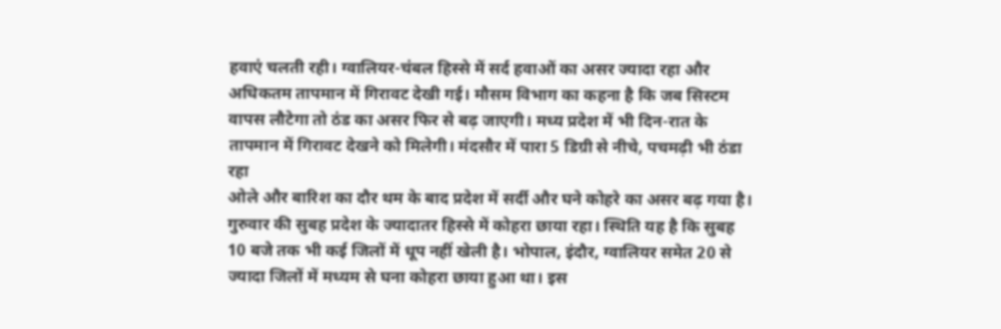हवाएं चलती रही। ग्वालियर-चंबल हिस्से में सर्द हवाओं का असर ज्यादा रहा और अधिकतम तापमान में गिरावट देखी गई। मौसम विभाग का कहना है कि जब सिस्टम वापस लौटेगा तो ठंड का असर फिर से बढ़ जाएगी। मध्य प्रदेश में भी दिन-रात के तापमान में गिरावट देखने को मिलेगी। मंदसौर में पारा 5 डिग्री से नीचे, पचमढ़ी भी ठंडा रहा
ओले और बारिश का दौर थम के बाद प्रदेश में सर्दी और घने कोहरे का असर बढ़ गया है। गुरुवार की सुबह प्रदेश के ज्यादातर हिस्से में कोहरा छाया रहा। स्थिति यह है कि सुबह 10 बजे तक भी कई जिलों में धूप नहीं खेली है। भोपाल, इंदौर, ग्वालियर समेत 20 से ज्यादा जिलों में मध्यम से घना कोहरा छाया हुआ था। इस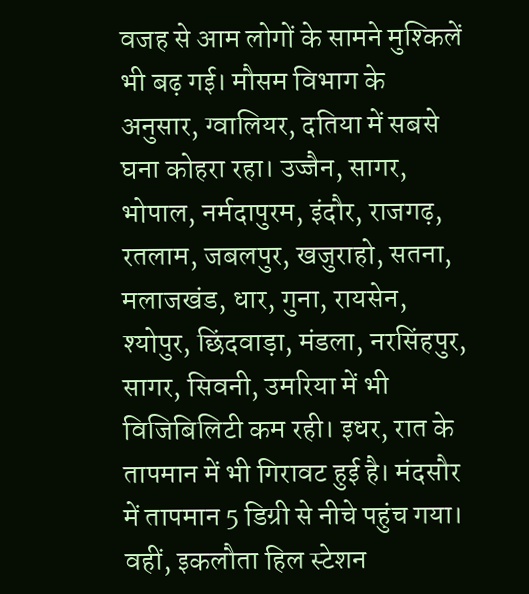वजह से आम लोगों के सामने मुश्किलें भी बढ़ गई। मौसम विभाग के अनुसार, ग्वालियर, दतिया में सबसे घना कोहरा रहा। उज्जैन, सागर, भोपाल, नर्मदापुरम, इंदौर, राजगढ़, रतलाम, जबलपुर, खजुराहो, सतना, मलाजखंड, धार, गुना, रायसेन, श्योपुर, छिंदवाड़ा, मंडला, नरसिंहपुर, सागर, सिवनी, उमरिया में भी विजिबिलिटी कम रही। इधर, रात के तापमान में भी गिरावट हुई है। मंदसौर में तापमान 5 डिग्री से नीचे पहुंच गया। वहीं, इकलौता हिल स्टेशन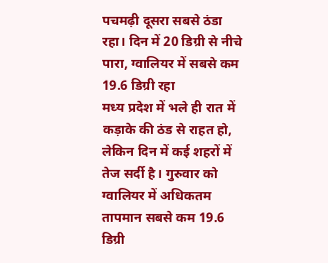पचमढ़ी दूसरा सबसे ठंडा रहा। दिन में 20 डिग्री से नीचे पारा, ग्वालियर में सबसे कम 19.6 डिग्री रहा
मध्य प्रदेश में भले ही रात में कड़ाके की ठंड से राहत हो, लेकिन दिन में कई शहरों में तेज सर्दी है। गुरुवार को ग्वालियर में अधिकतम तापमान सबसे कम 19.6 डिग्री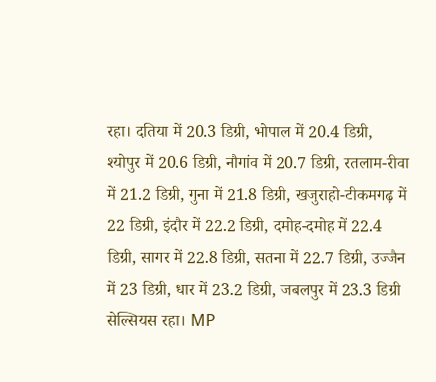रहा। दतिया में 20.3 डिग्री, भोपाल में 20.4 डिग्री, श्योपुर में 20.6 डिग्री, नौगांव में 20.7 डिग्री, रतलाम-रीवा में 21.2 डिग्री, गुना में 21.8 डिग्री, खजुराहो-टीकमगढ़ में 22 डिग्री, इंदौर में 22.2 डिग्री, दमोह-दमोह में 22.4 डिग्री, सागर में 22.8 डिग्री, सतना में 22.7 डिग्री, उज्जैन में 23 डिग्री, धार में 23.2 डिग्री, जबलपुर में 23.3 डिग्री सेल्सियस रहा। MP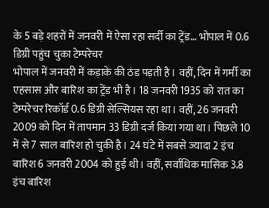के 5 बड़े शहरों में जनवरी में ऐसा रहा सर्दी का ट्रेंड… भोपाल में 0.6 डिग्री पहुंच चुका टेम्परेचर
भोपाल में जनवरी में कड़ाके की ठंड पड़ती है। वहीं, दिन में गर्मी का एहसास और बारिश का ट्रेंड भी है। 18 जनवरी 1935 को रात का टेम्परेचर रिकॉर्ड 0.6 डिग्री सेल्सियस रहा था। वहीं, 26 जनवरी 2009 को दिन में तापमान 33 डिग्री दर्ज किया गया था। पिछले 10 में से 7 साल बारिश हो चुकी है। 24 घंटे में सबसे ज्यादा 2 इंच बारिश 6 जनवरी 2004 को हुई थी। वहीं, सर्वाधिक मासिक 3.8 इंच बारिश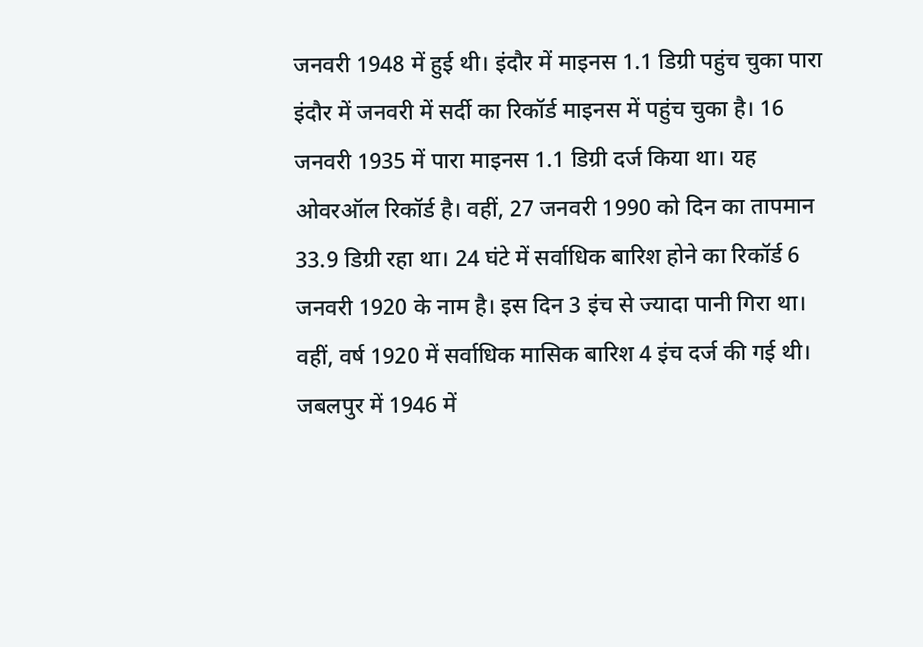जनवरी 1948 में हुई थी। इंदौर में माइनस 1.1 डिग्री पहुंच चुका पारा
इंदौर में जनवरी में सर्दी का रिकॉर्ड माइनस में पहुंच चुका है। 16 जनवरी 1935 में पारा माइनस 1.1 डिग्री दर्ज किया था। यह ओवरऑल रिकॉर्ड है। वहीं, 27 जनवरी 1990 को दिन का तापमान 33.9 डिग्री रहा था। 24 घंटे में सर्वाधिक बारिश होने का रिकॉर्ड 6 जनवरी 1920 के नाम है। इस दिन 3 इंच से ज्यादा पानी गिरा था। वहीं, वर्ष 1920 में सर्वाधिक मासिक बारिश 4 इंच दर्ज की गई थी। जबलपुर में 1946 में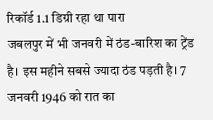रिकॉर्ड 1.1 डिग्री रहा था पारा
जबलपुर में भी जनवरी में ठंड-बारिश का ट्रेंड है। इस महीने सबसे ज्यादा ठंड पड़ती है। 7 जनवरी 1946 को रात का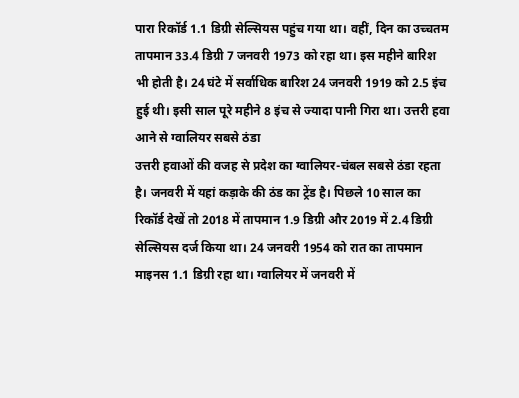पारा रिकॉर्ड 1.1 डिग्री सेल्सियस पहुंच गया था। वहीं, दिन का उच्चतम तापमान 33.4 डिग्री 7 जनवरी 1973 को रहा था। इस महीने बारिश भी होती है। 24 घंटे में सर्वाधिक बारिश 24 जनवरी 1919 को 2.5 इंच हुई थी। इसी साल पूरे महीने 8 इंच से ज्यादा पानी गिरा था। उत्तरी हवा आने से ग्वालियर सबसे ठंडा
उत्तरी हवाओं की वजह से प्रदेश का ग्वालियर-चंबल सबसे ठंडा रहता है। जनवरी में यहां कड़ाके की ठंड का ट्रेंड है। पिछले 10 साल का रिकॉर्ड देखें तो 2018 में तापमान 1.9 डिग्री और 2019 में 2.4 डिग्री सेल्सियस दर्ज किया था। 24 जनवरी 1954 को रात का तापमान माइनस 1.1 डिग्री रहा था। ग्वालियर में जनवरी में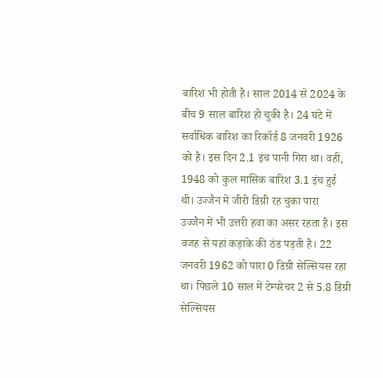बारिश भी होती है। साल 2014 से 2024 के बीच 9 साल बारिश हो चुकी है। 24 घंटे में सर्वाधिक बारिश का रिकॉर्ड 8 जनवरी 1926 को है। इस दिन 2.1 इंच पानी गिरा था। वहीं, 1948 को कुल मासिक बारिश 3.1 इंच हुई थी। उज्जैन में जीरो डिग्री रह चुका पारा
उज्जैन में भी उत्तरी हवा का असर रहता है। इस वजह से यहां कड़ाके की ठंड पड़ती है। 22 जनवरी 1962 को पारा 0 डिग्री सेल्सियस रहा था। पिछले 10 साल में टेम्परेचर 2 से 5.8 डिग्री सेल्सियस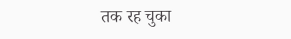तक रह चुका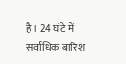है। 24 घंटे में सर्वाधिक बारिश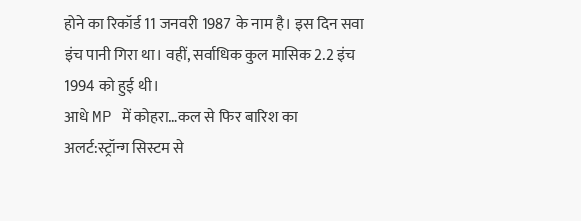होने का रिकॉर्ड 11 जनवरी 1987 के नाम है। इस दिन सवा इंच पानी गिरा था। वहीं, सर्वाधिक कुल मासिक 2.2 इंच 1994 को हुई थी।
आधे MP में कोहरा…कल से फिर बारिश का अलर्ट:स्ट्रॉन्ग सिस्टम से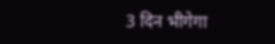3 दिन भीगेगा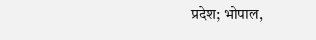प्रदेश; भोपाल,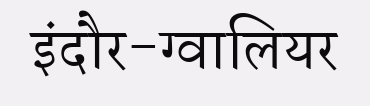इंदौर-ग्वालियर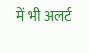में भी अलर्ट